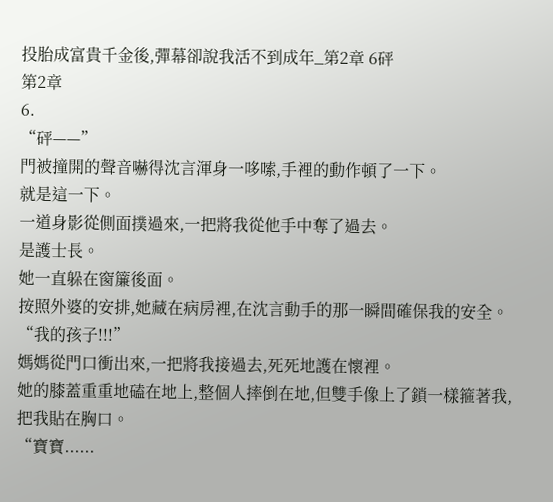投胎成富貴千金後,彈幕卻說我活不到成年_第2章 6砰
第2章
6.
“砰——”
門被撞開的聲音嚇得沈言渾身一哆嗦,手裡的動作頓了一下。
就是這一下。
一道身影從側面撲過來,一把將我從他手中奪了過去。
是護士長。
她一直躲在窗簾後面。
按照外婆的安排,她藏在病房裡,在沈言動手的那一瞬間確保我的安全。
“我的孩子!!!”
媽媽從門口衝出來,一把將我接過去,死死地護在懷裡。
她的膝蓋重重地磕在地上,整個人摔倒在地,但雙手像上了鎖一樣箍著我,把我貼在胸口。
“寶寶......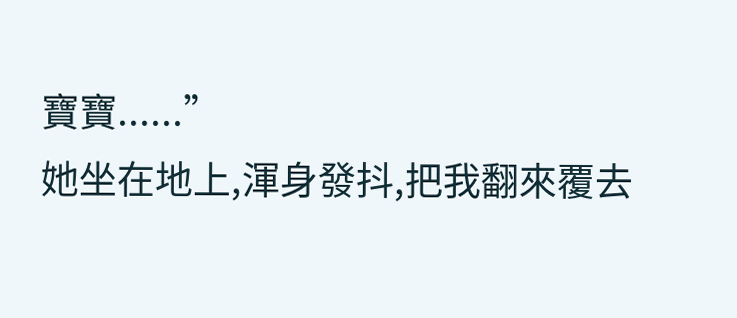寶寶......”
她坐在地上,渾身發抖,把我翻來覆去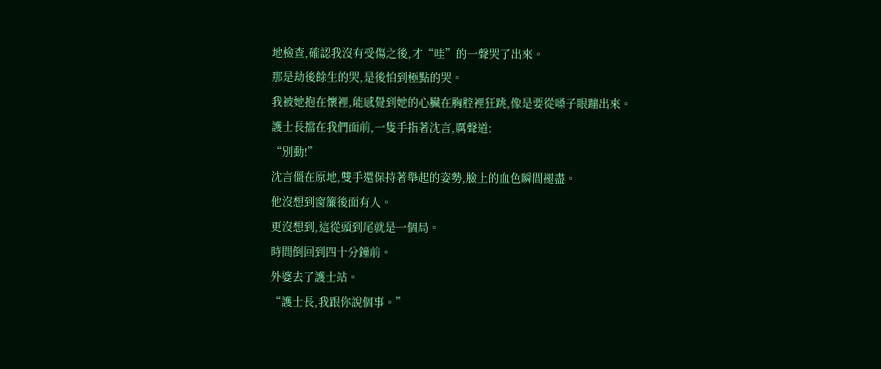地檢查,確認我沒有受傷之後,才“哇”的一聲哭了出來。
那是劫後餘生的哭,是後怕到極點的哭。
我被她抱在懷裡,能感覺到她的心臟在胸腔裡狂跳,像是要從嗓子眼蹦出來。
護士長擋在我們面前,一隻手指著沈言,厲聲道:
“別動!”
沈言僵在原地,雙手還保持著舉起的姿勢,臉上的血色瞬間褪盡。
他沒想到窗簾後面有人。
更沒想到,這從頭到尾就是一個局。
時間倒回到四十分鐘前。
外婆去了護士站。
“護士長,我跟你說個事。”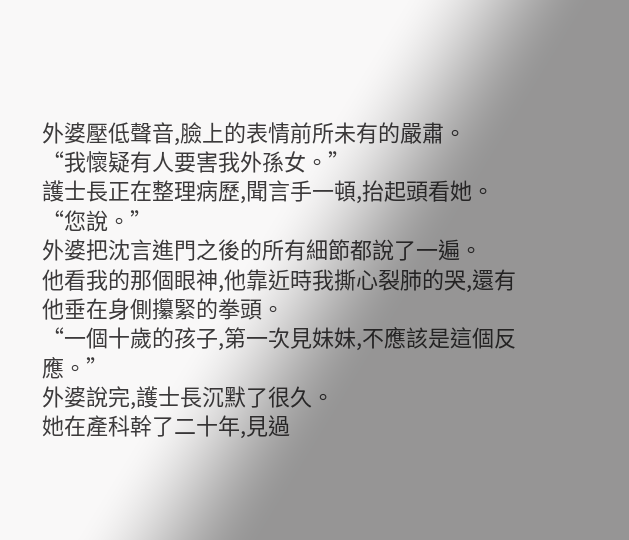外婆壓低聲音,臉上的表情前所未有的嚴肅。
“我懷疑有人要害我外孫女。”
護士長正在整理病歷,聞言手一頓,抬起頭看她。
“您說。”
外婆把沈言進門之後的所有細節都說了一遍。
他看我的那個眼神,他靠近時我撕心裂肺的哭,還有他垂在身側攥緊的拳頭。
“一個十歲的孩子,第一次見妹妹,不應該是這個反應。”
外婆說完,護士長沉默了很久。
她在產科幹了二十年,見過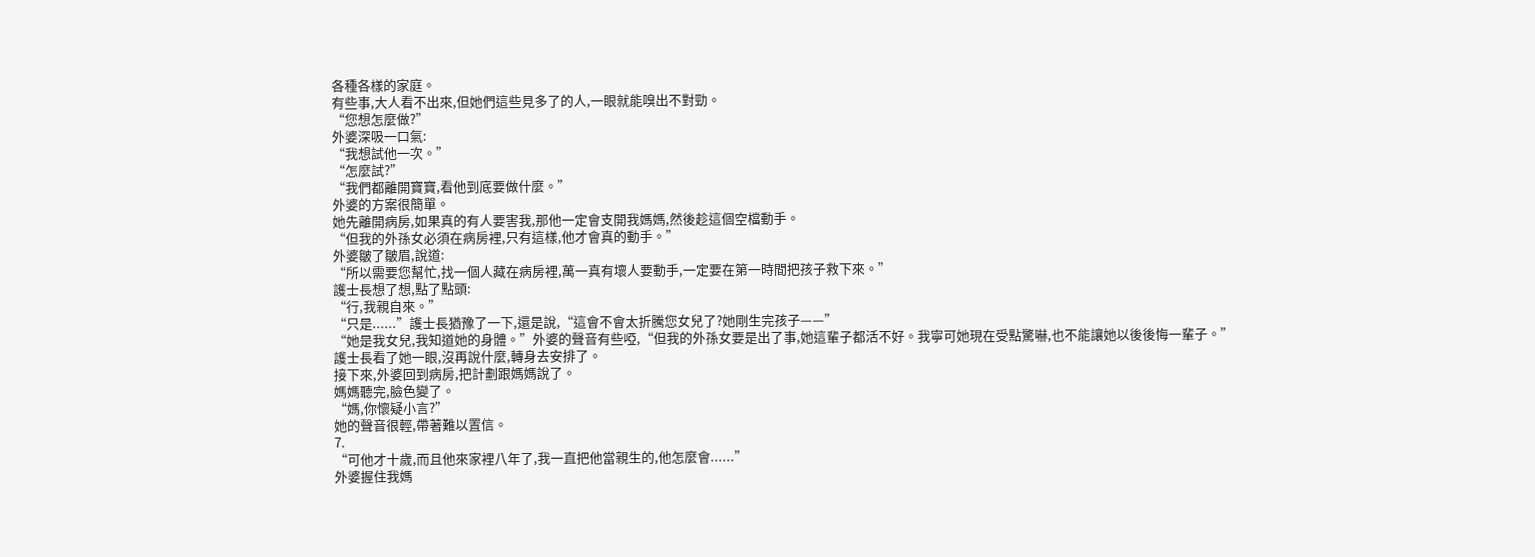各種各樣的家庭。
有些事,大人看不出來,但她們這些見多了的人,一眼就能嗅出不對勁。
“您想怎麼做?”
外婆深吸一口氣:
“我想試他一次。”
“怎麼試?”
“我們都離開寶寶,看他到底要做什麼。”
外婆的方案很簡單。
她先離開病房,如果真的有人要害我,那他一定會支開我媽媽,然後趁這個空檔動手。
“但我的外孫女必須在病房裡,只有這樣,他才會真的動手。”
外婆皺了皺眉,說道:
“所以需要您幫忙,找一個人藏在病房裡,萬一真有壞人要動手,一定要在第一時間把孩子救下來。”
護士長想了想,點了點頭:
“行,我親自來。”
“只是......”護士長猶豫了一下,還是說,“這會不會太折騰您女兒了?她剛生完孩子——”
“她是我女兒,我知道她的身體。”外婆的聲音有些啞,“但我的外孫女要是出了事,她這輩子都活不好。我寧可她現在受點驚嚇,也不能讓她以後後悔一輩子。”
護士長看了她一眼,沒再說什麼,轉身去安排了。
接下來,外婆回到病房,把計劃跟媽媽說了。
媽媽聽完,臉色變了。
“媽,你懷疑小言?”
她的聲音很輕,帶著難以置信。
7.
“可他才十歲,而且他來家裡八年了,我一直把他當親生的,他怎麼會......”
外婆握住我媽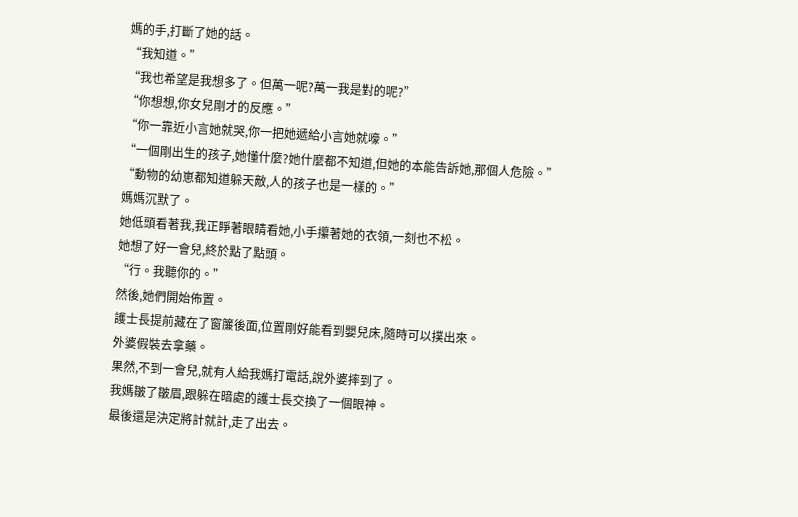媽的手,打斷了她的話。
“我知道。”
“我也希望是我想多了。但萬一呢?萬一我是對的呢?”
“你想想,你女兒剛才的反應。”
“你一靠近小言她就哭,你一把她遞給小言她就嚎。”
“一個剛出生的孩子,她懂什麼?她什麼都不知道,但她的本能告訴她,那個人危險。”
“動物的幼崽都知道躲天敵,人的孩子也是一樣的。”
媽媽沉默了。
她低頭看著我,我正睜著眼睛看她,小手攥著她的衣領,一刻也不松。
她想了好一會兒,終於點了點頭。
“行。我聽你的。”
然後,她們開始佈置。
護士長提前藏在了窗簾後面,位置剛好能看到嬰兒床,隨時可以撲出來。
外婆假裝去拿藥。
果然,不到一會兒,就有人給我媽打電話,說外婆摔到了。
我媽皺了皺眉,跟躲在暗處的護士長交換了一個眼神。
最後還是決定將計就計,走了出去。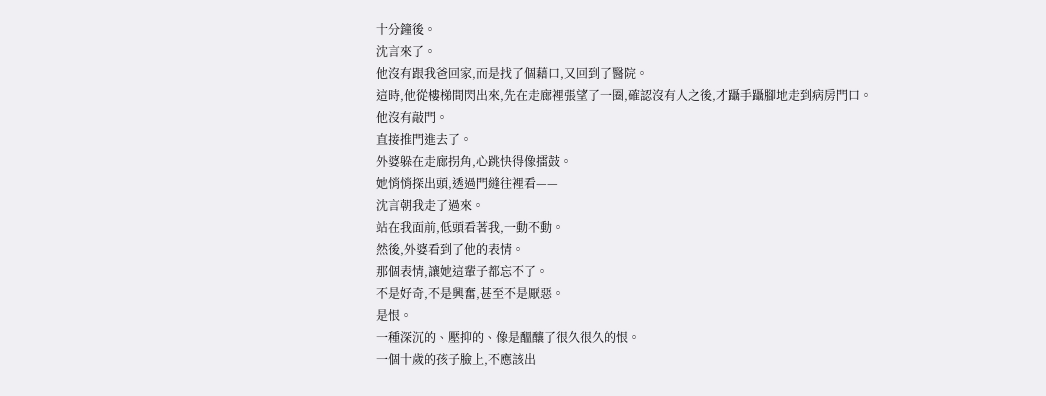十分鐘後。
沈言來了。
他沒有跟我爸回家,而是找了個藉口,又回到了醫院。
這時,他從樓梯間閃出來,先在走廊裡張望了一圈,確認沒有人之後,才躡手躡腳地走到病房門口。
他沒有敲門。
直接推門進去了。
外婆躲在走廊拐角,心跳快得像擂鼓。
她悄悄探出頭,透過門縫往裡看——
沈言朝我走了過來。
站在我面前,低頭看著我,一動不動。
然後,外婆看到了他的表情。
那個表情,讓她這輩子都忘不了。
不是好奇,不是興奮,甚至不是厭惡。
是恨。
一種深沉的、壓抑的、像是醞釀了很久很久的恨。
一個十歲的孩子臉上,不應該出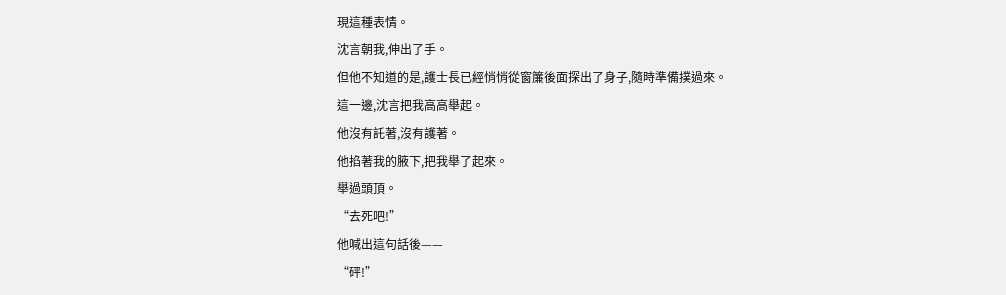現這種表情。
沈言朝我,伸出了手。
但他不知道的是,護士長已經悄悄從窗簾後面探出了身子,隨時準備撲過來。
這一邊,沈言把我高高舉起。
他沒有託著,沒有護著。
他掐著我的腋下,把我舉了起來。
舉過頭頂。
“去死吧!”
他喊出這句話後——
“砰!”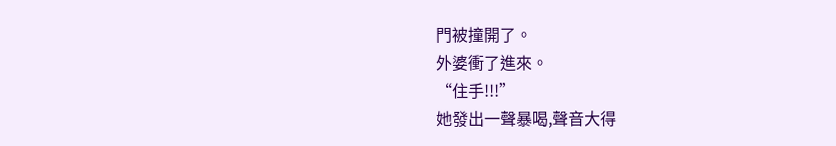門被撞開了。
外婆衝了進來。
“住手!!!”
她發出一聲暴喝,聲音大得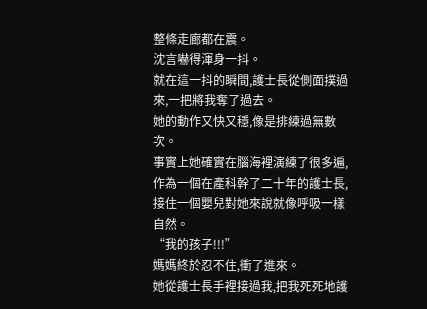整條走廊都在震。
沈言嚇得渾身一抖。
就在這一抖的瞬間,護士長從側面撲過來,一把將我奪了過去。
她的動作又快又穩,像是排練過無數次。
事實上她確實在腦海裡演練了很多遍,作為一個在產科幹了二十年的護士長,接住一個嬰兒對她來說就像呼吸一樣自然。
“我的孩子!!!”
媽媽終於忍不住,衝了進來。
她從護士長手裡接過我,把我死死地護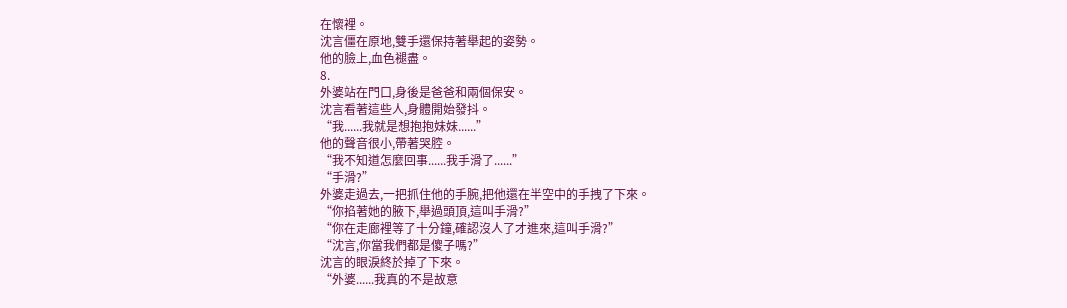在懷裡。
沈言僵在原地,雙手還保持著舉起的姿勢。
他的臉上,血色褪盡。
8.
外婆站在門口,身後是爸爸和兩個保安。
沈言看著這些人,身體開始發抖。
“我......我就是想抱抱妹妹......”
他的聲音很小,帶著哭腔。
“我不知道怎麼回事......我手滑了......”
“手滑?”
外婆走過去,一把抓住他的手腕,把他還在半空中的手拽了下來。
“你掐著她的腋下,舉過頭頂,這叫手滑?”
“你在走廊裡等了十分鐘,確認沒人了才進來,這叫手滑?”
“沈言,你當我們都是傻子嗎?”
沈言的眼淚終於掉了下來。
“外婆......我真的不是故意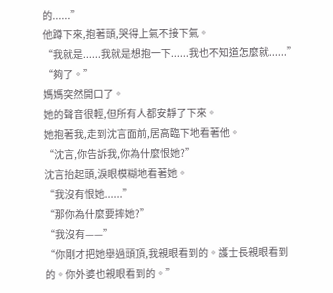的......”
他蹲下來,抱著頭,哭得上氣不接下氣。
“我就是......我就是想抱一下......我也不知道怎麼就......”
“夠了。”
媽媽突然開口了。
她的聲音很輕,但所有人都安靜了下來。
她抱著我,走到沈言面前,居高臨下地看著他。
“沈言,你告訴我,你為什麼恨她?”
沈言抬起頭,淚眼模糊地看著她。
“我沒有恨她......”
“那你為什麼要摔她?”
“我沒有——”
“你剛才把她舉過頭頂,我親眼看到的。護士長親眼看到的。你外婆也親眼看到的。”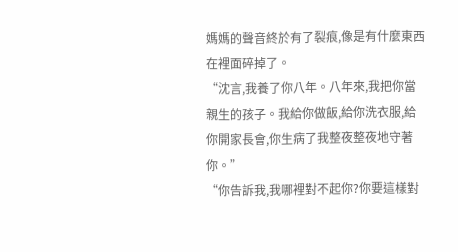媽媽的聲音終於有了裂痕,像是有什麼東西在裡面碎掉了。
“沈言,我養了你八年。八年來,我把你當親生的孩子。我給你做飯,給你洗衣服,給你開家長會,你生病了我整夜整夜地守著你。”
“你告訴我,我哪裡對不起你?你要這樣對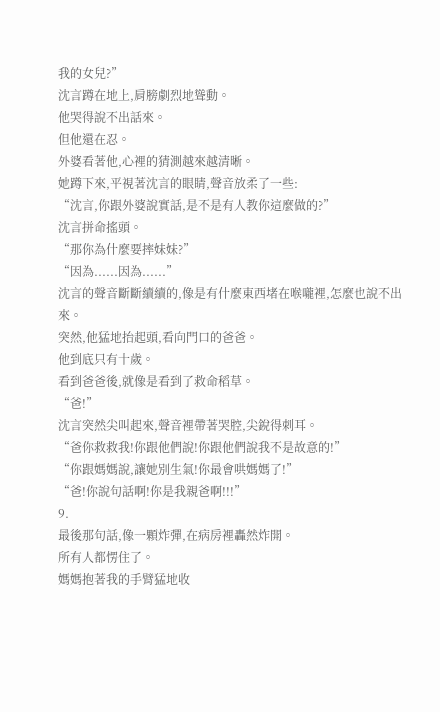我的女兒?”
沈言蹲在地上,肩膀劇烈地聳動。
他哭得說不出話來。
但他還在忍。
外婆看著他,心裡的猜測越來越清晰。
她蹲下來,平視著沈言的眼睛,聲音放柔了一些:
“沈言,你跟外婆說實話,是不是有人教你這麼做的?”
沈言拼命搖頭。
“那你為什麼要摔妹妹?”
“因為......因為......”
沈言的聲音斷斷續續的,像是有什麼東西堵在喉嚨裡,怎麼也說不出來。
突然,他猛地抬起頭,看向門口的爸爸。
他到底只有十歲。
看到爸爸後,就像是看到了救命稻草。
“爸!”
沈言突然尖叫起來,聲音裡帶著哭腔,尖銳得刺耳。
“爸你救救我!你跟他們說!你跟他們說我不是故意的!”
“你跟媽媽說,讓她別生氣!你最會哄媽媽了!”
“爸!你說句話啊!你是我親爸啊!!!”
9.
最後那句話,像一顆炸彈,在病房裡轟然炸開。
所有人都愣住了。
媽媽抱著我的手臂猛地收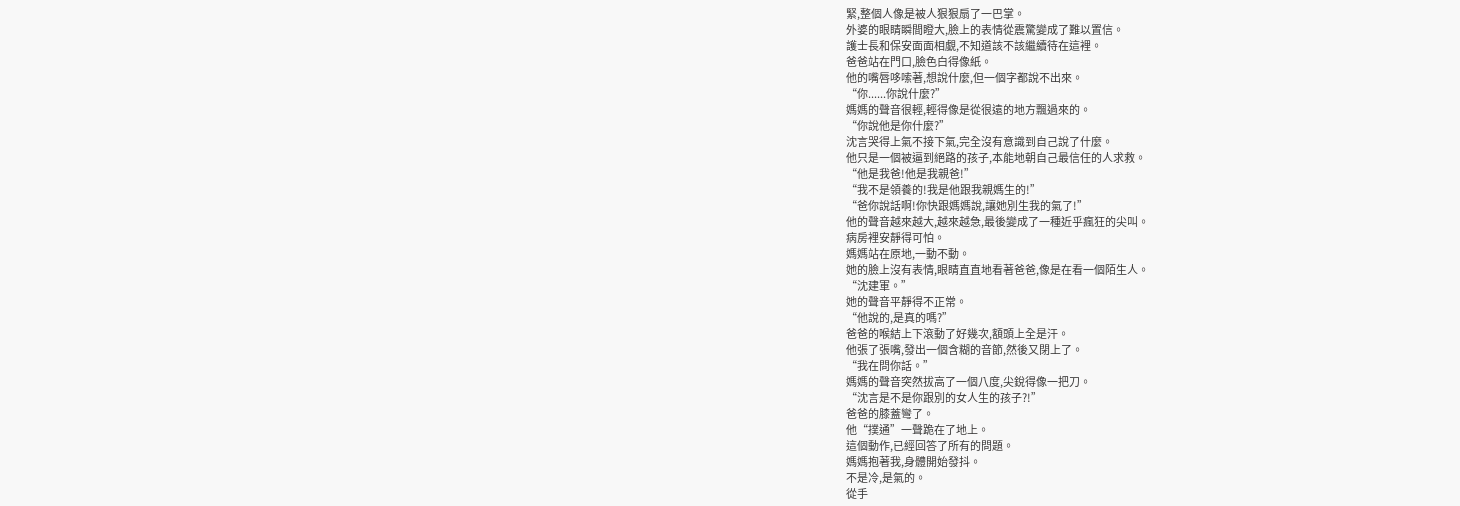緊,整個人像是被人狠狠扇了一巴掌。
外婆的眼睛瞬間瞪大,臉上的表情從震驚變成了難以置信。
護士長和保安面面相覷,不知道該不該繼續待在這裡。
爸爸站在門口,臉色白得像紙。
他的嘴唇哆嗦著,想說什麼,但一個字都說不出來。
“你......你說什麼?”
媽媽的聲音很輕,輕得像是從很遠的地方飄過來的。
“你說他是你什麼?”
沈言哭得上氣不接下氣,完全沒有意識到自己說了什麼。
他只是一個被逼到絕路的孩子,本能地朝自己最信任的人求救。
“他是我爸!他是我親爸!”
“我不是領養的!我是他跟我親媽生的!”
“爸你說話啊!你快跟媽媽說,讓她別生我的氣了!”
他的聲音越來越大,越來越急,最後變成了一種近乎瘋狂的尖叫。
病房裡安靜得可怕。
媽媽站在原地,一動不動。
她的臉上沒有表情,眼睛直直地看著爸爸,像是在看一個陌生人。
“沈建軍。”
她的聲音平靜得不正常。
“他說的,是真的嗎?”
爸爸的喉結上下滾動了好幾次,額頭上全是汗。
他張了張嘴,發出一個含糊的音節,然後又閉上了。
“我在問你話。”
媽媽的聲音突然拔高了一個八度,尖銳得像一把刀。
“沈言是不是你跟別的女人生的孩子?!”
爸爸的膝蓋彎了。
他“撲通”一聲跪在了地上。
這個動作,已經回答了所有的問題。
媽媽抱著我,身體開始發抖。
不是冷,是氣的。
從手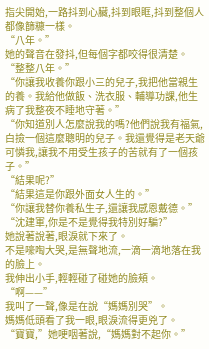指尖開始,一路抖到心臟,抖到眼眶,抖到整個人都像篩糠一樣。
“八年。”
她的聲音在發抖,但每個字都咬得很清楚。
“整整八年。”
“你讓我收養你跟小三的兒子,我把他當親生的養。我給他做飯、洗衣服、輔導功課,他生病了我整夜不睡地守著。”
“你知道別人怎麼說我的嗎?他們說我有福氣,白撿一個這麼聰明的兒子。我還覺得是老天爺可憐我,讓我不用受生孩子的苦就有了一個孩子。”
“結果呢?”
“結果這是你跟外面女人生的。”
“你讓我替你養私生子,還讓我感恩戴德。”
“沈建軍,你是不是覺得我特別好騙?”
她說著說著,眼淚就下來了。
不是嚎啕大哭,是無聲地流,一滴一滴地落在我的臉上。
我伸出小手,輕輕碰了碰她的臉頰。
“啊——”
我叫了一聲,像是在說“媽媽別哭”。
媽媽低頭看了我一眼,眼淚流得更兇了。
“寶寶,”她哽咽著說,“媽媽對不起你。”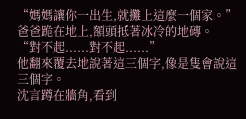“媽媽讓你一出生,就攤上這麼一個家。”
爸爸跪在地上,額頭抵著冰冷的地磚。
“對不起......對不起......”
他翻來覆去地說著這三個字,像是隻會說這三個字。
沈言蹲在牆角,看到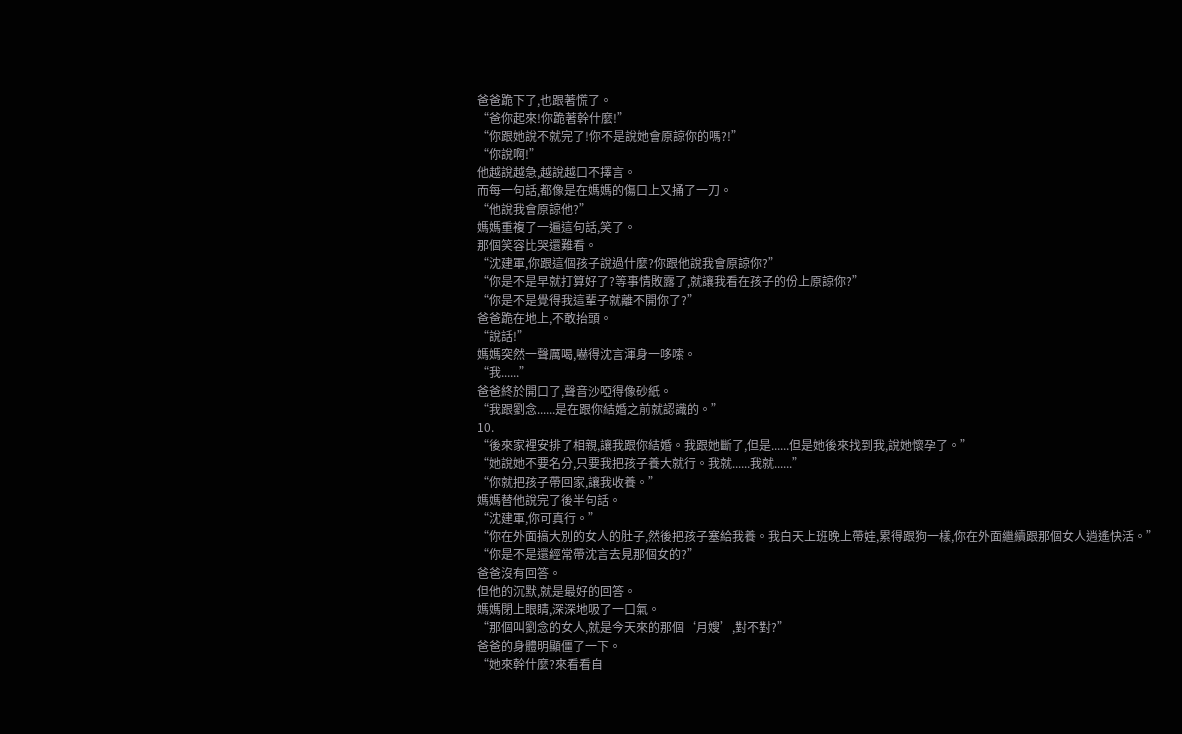爸爸跪下了,也跟著慌了。
“爸你起來!你跪著幹什麼!”
“你跟她說不就完了!你不是說她會原諒你的嗎?!”
“你說啊!”
他越說越急,越說越口不擇言。
而每一句話,都像是在媽媽的傷口上又捅了一刀。
“他說我會原諒他?”
媽媽重複了一遍這句話,笑了。
那個笑容比哭還難看。
“沈建軍,你跟這個孩子說過什麼?你跟他說我會原諒你?”
“你是不是早就打算好了?等事情敗露了,就讓我看在孩子的份上原諒你?”
“你是不是覺得我這輩子就離不開你了?”
爸爸跪在地上,不敢抬頭。
“說話!”
媽媽突然一聲厲喝,嚇得沈言渾身一哆嗦。
“我......”
爸爸終於開口了,聲音沙啞得像砂紙。
“我跟劉念......是在跟你結婚之前就認識的。”
10.
“後來家裡安排了相親,讓我跟你結婚。我跟她斷了,但是......但是她後來找到我,說她懷孕了。”
“她說她不要名分,只要我把孩子養大就行。我就......我就......”
“你就把孩子帶回家,讓我收養。”
媽媽替他說完了後半句話。
“沈建軍,你可真行。”
“你在外面搞大別的女人的肚子,然後把孩子塞給我養。我白天上班晚上帶娃,累得跟狗一樣,你在外面繼續跟那個女人逍遙快活。”
“你是不是還經常帶沈言去見那個女的?”
爸爸沒有回答。
但他的沉默,就是最好的回答。
媽媽閉上眼睛,深深地吸了一口氣。
“那個叫劉念的女人,就是今天來的那個‘月嫂’,對不對?”
爸爸的身體明顯僵了一下。
“她來幹什麼?來看看自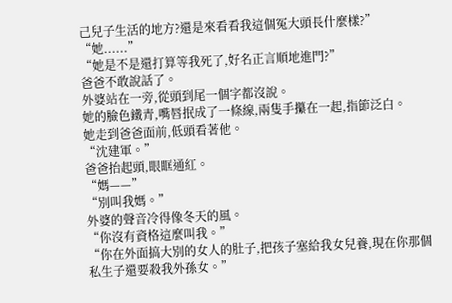己兒子生活的地方?還是來看看我這個冤大頭長什麼樣?”
“她......”
“她是不是還打算等我死了,好名正言順地進門?”
爸爸不敢說話了。
外婆站在一旁,從頭到尾一個字都沒說。
她的臉色鐵青,嘴唇抿成了一條線,兩隻手攥在一起,指節泛白。
她走到爸爸面前,低頭看著他。
“沈建軍。”
爸爸抬起頭,眼眶通紅。
“媽——”
“別叫我媽。”
外婆的聲音冷得像冬天的風。
“你沒有資格這麼叫我。”
“你在外面搞大別的女人的肚子,把孩子塞給我女兒養,現在你那個私生子還要殺我外孫女。”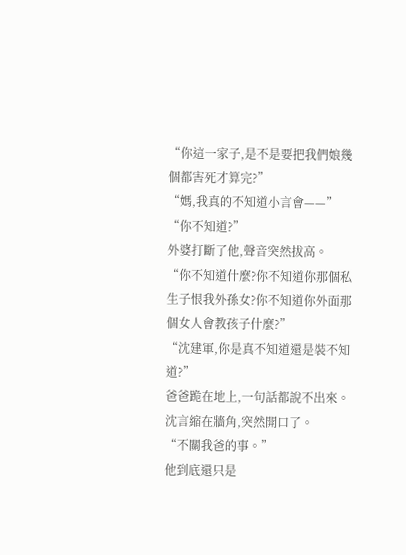“你這一家子,是不是要把我們娘幾個都害死才算完?”
“媽,我真的不知道小言會——”
“你不知道?”
外婆打斷了他,聲音突然拔高。
“你不知道什麼?你不知道你那個私生子恨我外孫女?你不知道你外面那個女人會教孩子什麼?”
“沈建軍,你是真不知道還是裝不知道?”
爸爸跪在地上,一句話都說不出來。
沈言縮在牆角,突然開口了。
“不關我爸的事。”
他到底還只是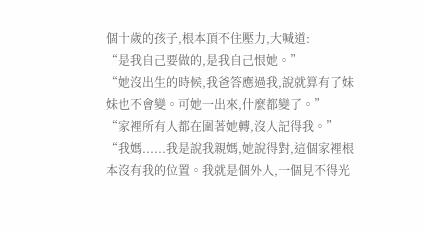個十歲的孩子,根本頂不住壓力,大喊道:
“是我自己要做的,是我自己恨她。”
“她沒出生的時候,我爸答應過我,說就算有了妹妹也不會變。可她一出來,什麼都變了。”
“家裡所有人都在圍著她轉,沒人記得我。”
“我媽......我是說我親媽,她說得對,這個家裡根本沒有我的位置。我就是個外人,一個見不得光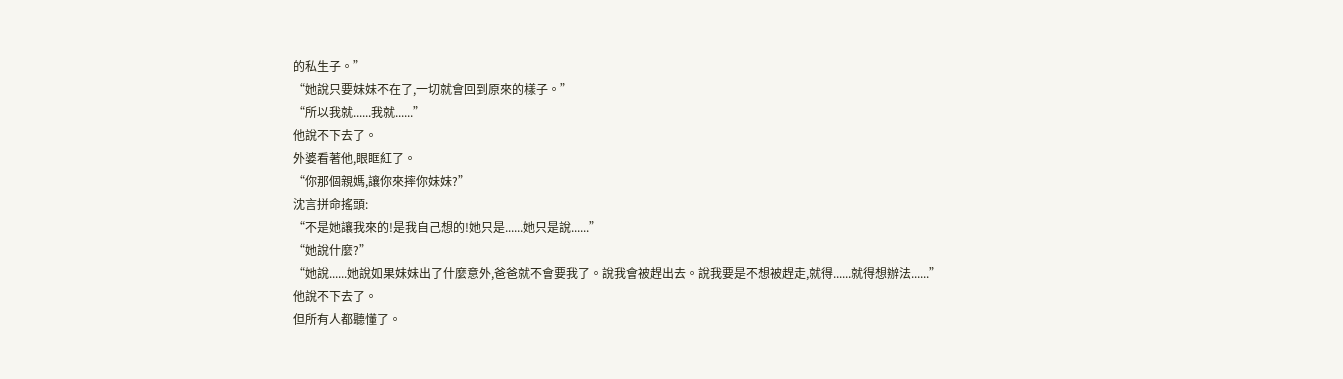的私生子。”
“她說只要妹妹不在了,一切就會回到原來的樣子。”
“所以我就......我就......”
他說不下去了。
外婆看著他,眼眶紅了。
“你那個親媽,讓你來摔你妹妹?”
沈言拼命搖頭:
“不是她讓我來的!是我自己想的!她只是......她只是說......”
“她說什麼?”
“她說......她說如果妹妹出了什麼意外,爸爸就不會要我了。說我會被趕出去。說我要是不想被趕走,就得......就得想辦法......”
他說不下去了。
但所有人都聽懂了。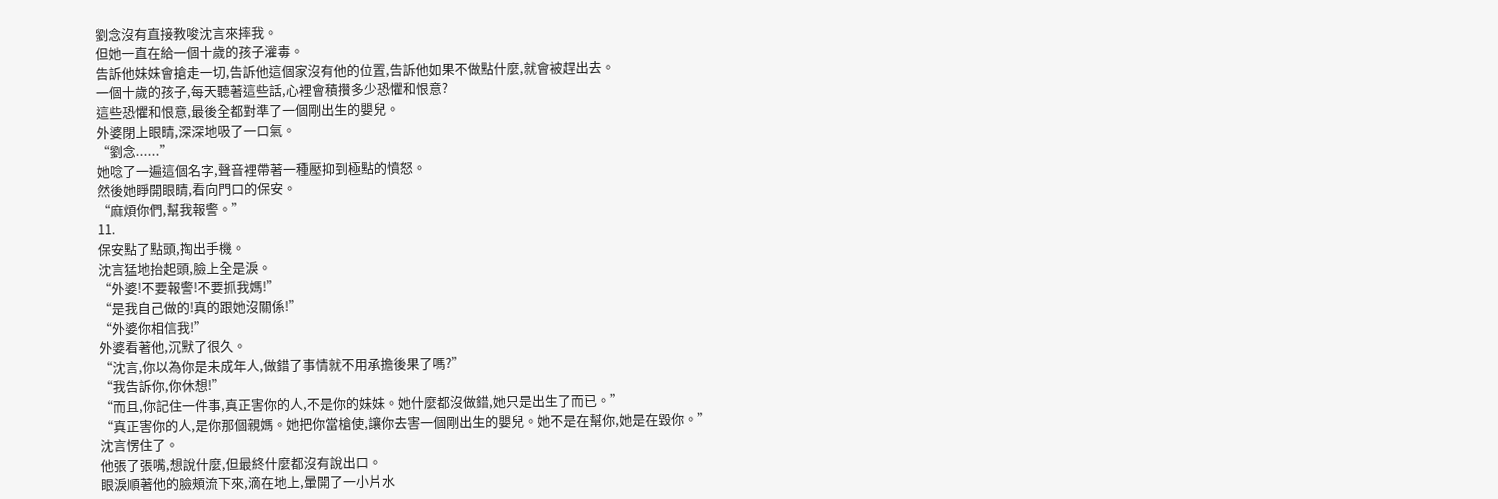劉念沒有直接教唆沈言來摔我。
但她一直在給一個十歲的孩子灌毒。
告訴他妹妹會搶走一切,告訴他這個家沒有他的位置,告訴他如果不做點什麼,就會被趕出去。
一個十歲的孩子,每天聽著這些話,心裡會積攢多少恐懼和恨意?
這些恐懼和恨意,最後全都對準了一個剛出生的嬰兒。
外婆閉上眼睛,深深地吸了一口氣。
“劉念......”
她唸了一遍這個名字,聲音裡帶著一種壓抑到極點的憤怒。
然後她睜開眼睛,看向門口的保安。
“麻煩你們,幫我報警。”
11.
保安點了點頭,掏出手機。
沈言猛地抬起頭,臉上全是淚。
“外婆!不要報警!不要抓我媽!”
“是我自己做的!真的跟她沒關係!”
“外婆你相信我!”
外婆看著他,沉默了很久。
“沈言,你以為你是未成年人,做錯了事情就不用承擔後果了嗎?”
“我告訴你,你休想!”
“而且,你記住一件事,真正害你的人,不是你的妹妹。她什麼都沒做錯,她只是出生了而已。”
“真正害你的人,是你那個親媽。她把你當槍使,讓你去害一個剛出生的嬰兒。她不是在幫你,她是在毀你。”
沈言愣住了。
他張了張嘴,想說什麼,但最終什麼都沒有說出口。
眼淚順著他的臉頰流下來,滴在地上,暈開了一小片水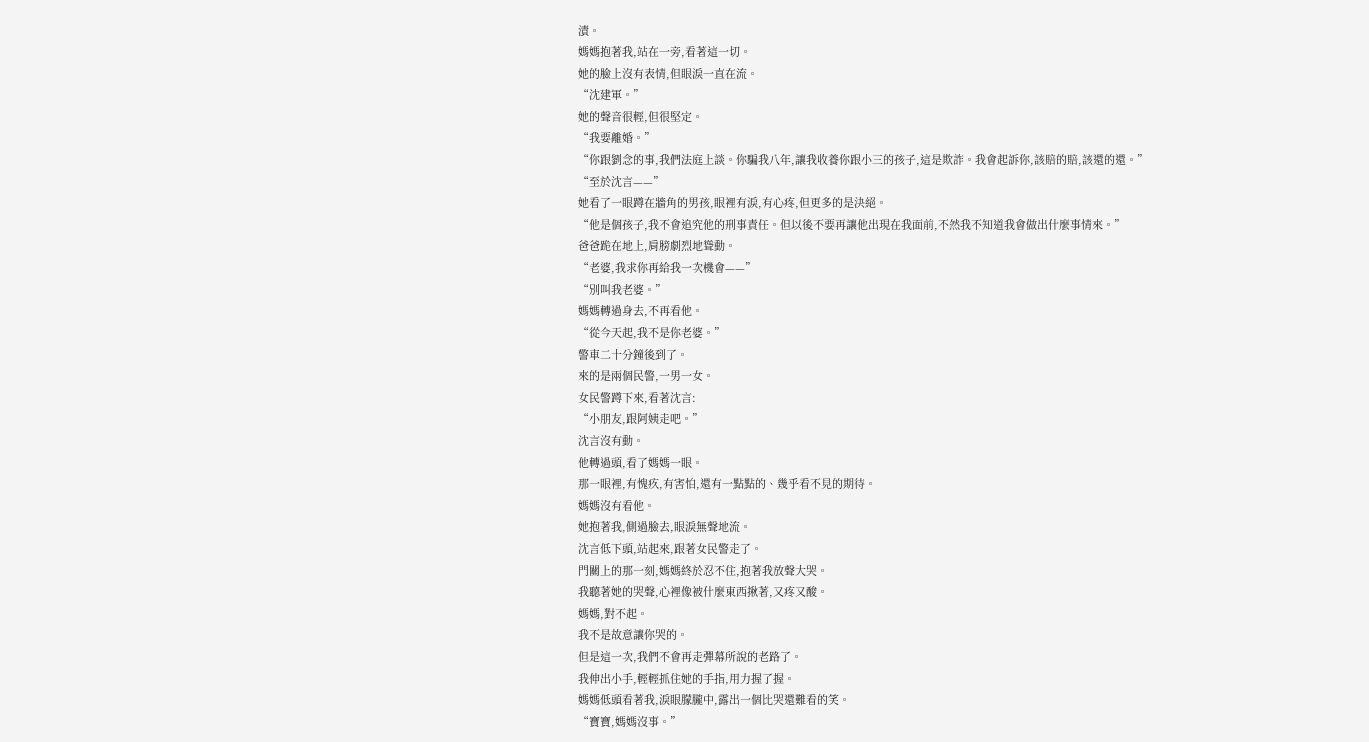漬。
媽媽抱著我,站在一旁,看著這一切。
她的臉上沒有表情,但眼淚一直在流。
“沈建軍。”
她的聲音很輕,但很堅定。
“我要離婚。”
“你跟劉念的事,我們法庭上談。你騙我八年,讓我收養你跟小三的孩子,這是欺詐。我會起訴你,該賠的賠,該還的還。”
“至於沈言——”
她看了一眼蹲在牆角的男孩,眼裡有淚,有心疼,但更多的是決絕。
“他是個孩子,我不會追究他的刑事責任。但以後不要再讓他出現在我面前,不然我不知道我會做出什麼事情來。”
爸爸跪在地上,肩膀劇烈地聳動。
“老婆,我求你再給我一次機會——”
“別叫我老婆。”
媽媽轉過身去,不再看他。
“從今天起,我不是你老婆。”
警車二十分鐘後到了。
來的是兩個民警,一男一女。
女民警蹲下來,看著沈言:
“小朋友,跟阿姨走吧。”
沈言沒有動。
他轉過頭,看了媽媽一眼。
那一眼裡,有愧疚,有害怕,還有一點點的、幾乎看不見的期待。
媽媽沒有看他。
她抱著我,側過臉去,眼淚無聲地流。
沈言低下頭,站起來,跟著女民警走了。
門關上的那一刻,媽媽終於忍不住,抱著我放聲大哭。
我聽著她的哭聲,心裡像被什麼東西揪著,又疼又酸。
媽媽,對不起。
我不是故意讓你哭的。
但是這一次,我們不會再走彈幕所說的老路了。
我伸出小手,輕輕抓住她的手指,用力握了握。
媽媽低頭看著我,淚眼朦朧中,露出一個比哭還難看的笑。
“寶寶,媽媽沒事。”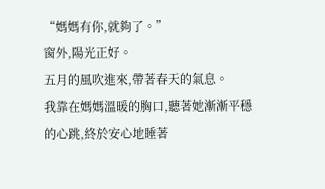“媽媽有你,就夠了。”
窗外,陽光正好。
五月的風吹進來,帶著春天的氣息。
我靠在媽媽溫暖的胸口,聽著她漸漸平穩的心跳,終於安心地睡著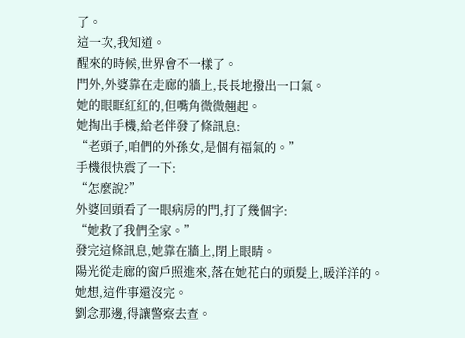了。
這一次,我知道。
醒來的時候,世界會不一樣了。
門外,外婆靠在走廊的牆上,長長地撥出一口氣。
她的眼眶紅紅的,但嘴角微微翹起。
她掏出手機,給老伴發了條訊息:
“老頭子,咱們的外孫女,是個有福氣的。”
手機很快震了一下:
“怎麼說?”
外婆回頭看了一眼病房的門,打了幾個字:
“她救了我們全家。”
發完這條訊息,她靠在牆上,閉上眼睛。
陽光從走廊的窗戶照進來,落在她花白的頭髮上,暖洋洋的。
她想,這件事還沒完。
劉念那邊,得讓警察去查。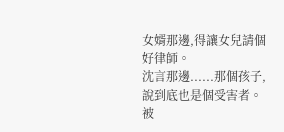女婿那邊,得讓女兒請個好律師。
沈言那邊......那個孩子,說到底也是個受害者。
被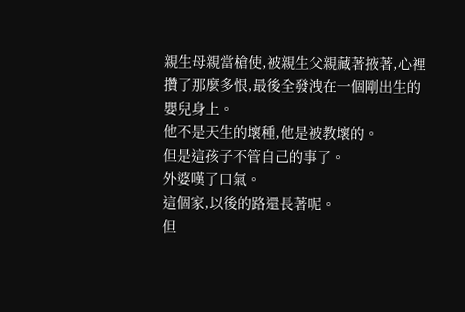親生母親當槍使,被親生父親藏著掖著,心裡攢了那麼多恨,最後全發洩在一個剛出生的嬰兒身上。
他不是天生的壞種,他是被教壞的。
但是這孩子不管自己的事了。
外婆嘆了口氣。
這個家,以後的路還長著呢。
但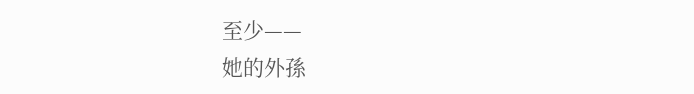至少——
她的外孫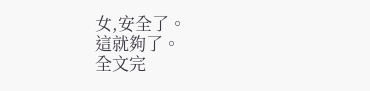女,安全了。
這就夠了。
全文完